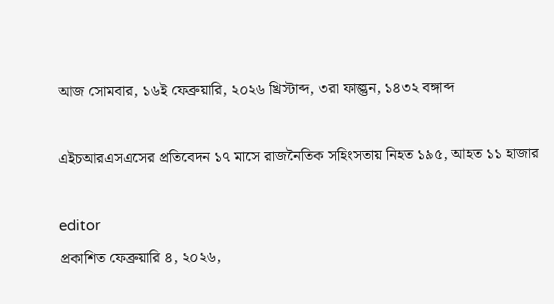আজ সোমবার, ১৬ই ফেব্রুয়ারি, ২০২৬ খ্রিস্টাব্দ, ৩রা ফাল্গুন, ১৪৩২ বঙ্গাব্দ

এইচআরএসএসের প্রতিবেদন ১৭ মাসে রাজনৈতিক সহিংসতায় নিহত ১৯৫, আহত ১১ হাজার

editor
প্রকাশিত ফেব্রুয়ারি ৪, ২০২৬,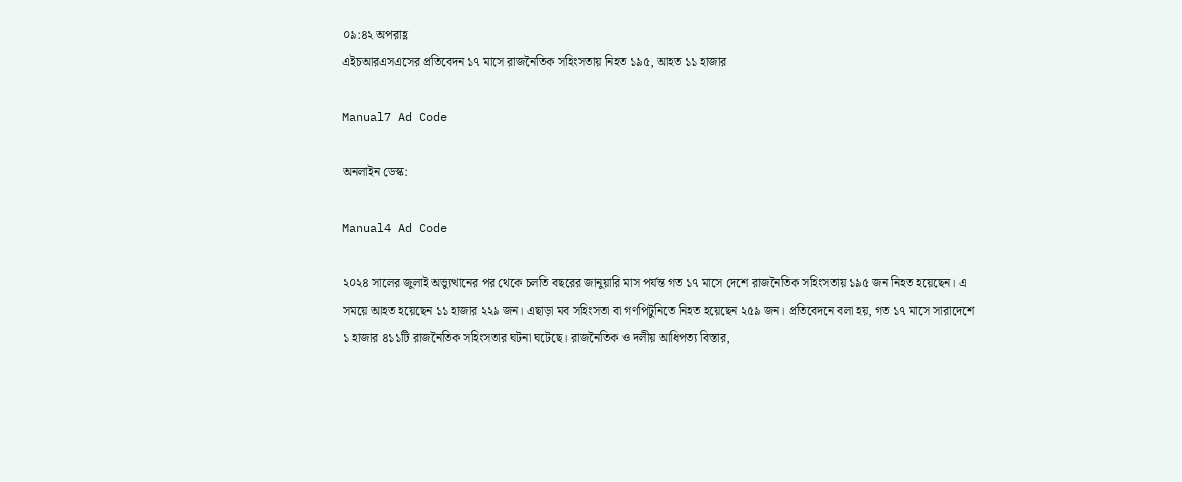০৯:৪২ অপরাহ্ণ
এইচআরএসএসের প্রতিবেদন ১৭ মাসে রাজনৈতিক সহিংসতায় নিহত ১৯৫, আহত ১১ হাজার

Manual7 Ad Code

অনলাইন ডেস্ক:

Manual4 Ad Code

২০২৪ সালের জুলাই অভ্যুত্থানের পর থেকে চলতি বছরের জানুয়ারি মাস পর্যন্ত গত ১৭ মাসে দেশে রাজনৈতিক সহিংসতায় ১৯৫ জন নিহত হয়েছেন। এ সময়ে আহত হয়েছেন ১১ হাজার ২২৯ জন। এছাড়া মব সহিংসতা বা গণপিটুনিতে নিহত হয়েছেন ২৫৯ জন। প্রতিবেদনে বলা হয়, গত ১৭ মাসে সারাদেশে ১ হাজার ৪১১টি রাজনৈতিক সহিংসতার ঘটনা ঘটেছে। রাজনৈতিক ও দলীয় আধিপত্য বিস্তার,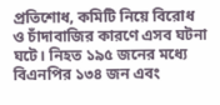প্রতিশোধ, কমিটি নিয়ে বিরোধ ও চাঁদাবাজির কারণে এসব ঘটনা ঘটে। নিহত ১৯৫ জনের মধ্যে বিএনপির ১৩৪ জন এবং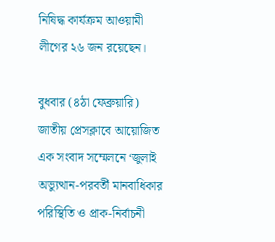নিষিদ্ধ কার্যক্রম আওয়ামী লীগের ২৬ জন রয়েছেন।

বুধবার (৪ঠা ফেব্রুয়ারি) জাতীয় প্রেসক্লাবে আয়োজিত এক সংবাদ সম্মেলনে ‘জুলাই অভ্যুত্থান-পরবর্তী মানবাধিকার পরিস্থিতি ও প্রাক-নির্বাচনী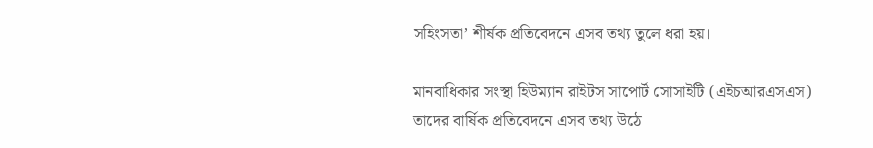সহিংসতা’ শীর্ষক প্রতিবেদনে এসব তথ্য তুলে ধরা হয়।

মানবাধিকার সংস্থা হিউম্যান রাইটস সাপোর্ট সোসাইটি (এইচআরএসএস) তাদের বার্ষিক প্রতিবেদনে এসব তথ্য উঠে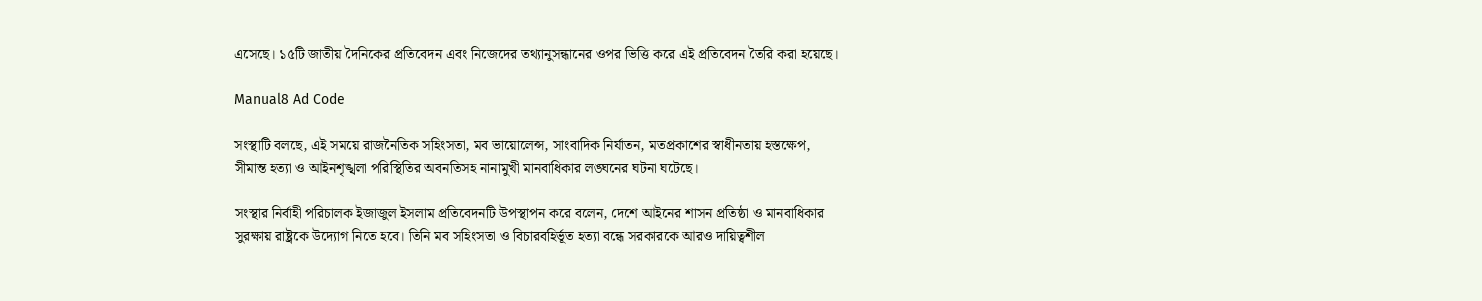এসেছে। ১৫টি জাতীয় দৈনিকের প্রতিবেদন এবং নিজেদের তথ্যানুসন্ধানের ওপর ভিত্তি করে এই প্রতিবেদন তৈরি করা হয়েছে।

Manual8 Ad Code

সংস্থাটি বলছে, এই সময়ে রাজনৈতিক সহিংসতা, মব ভায়োলেন্স, সাংবাদিক নির্যাতন, মতপ্রকাশের স্বাধীনতায় হস্তক্ষেপ, সীমান্ত হত্যা ও আইনশৃঙ্খলা পরিস্থিতির অবনতিসহ নানামুখী মানবাধিকার লঙ্ঘনের ঘটনা ঘটেছে।

সংস্থার নির্বাহী পরিচালক ইজাজুল ইসলাম প্রতিবেদনটি উপস্থাপন করে বলেন, দেশে আইনের শাসন প্রতিষ্ঠা ও মানবাধিকার সুরক্ষায় রাষ্ট্রকে উদ্যোগ নিতে হবে। তিনি মব সহিংসতা ও বিচারবহির্ভূত হত্যা বন্ধে সরকারকে আরও দায়িত্বশীল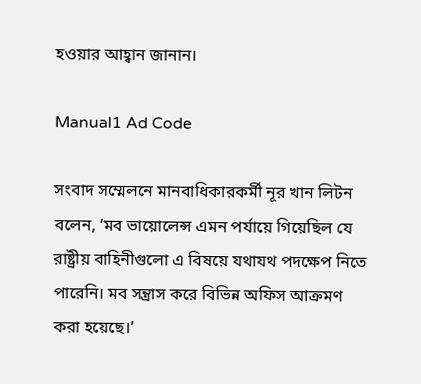হওয়ার আহ্বান জানান।

Manual1 Ad Code

সংবাদ সম্মেলনে মানবাধিকারকর্মী নূর খান লিটন বলেন, ‘মব ভায়োলেন্স এমন পর্যায়ে গিয়েছিল যে রাষ্ট্রীয় বাহিনীগুলো এ বিষয়ে যথাযথ পদক্ষেপ নিতে পারেনি। মব সন্ত্রাস করে বিভিন্ন অফিস আক্রমণ করা হয়েছে।’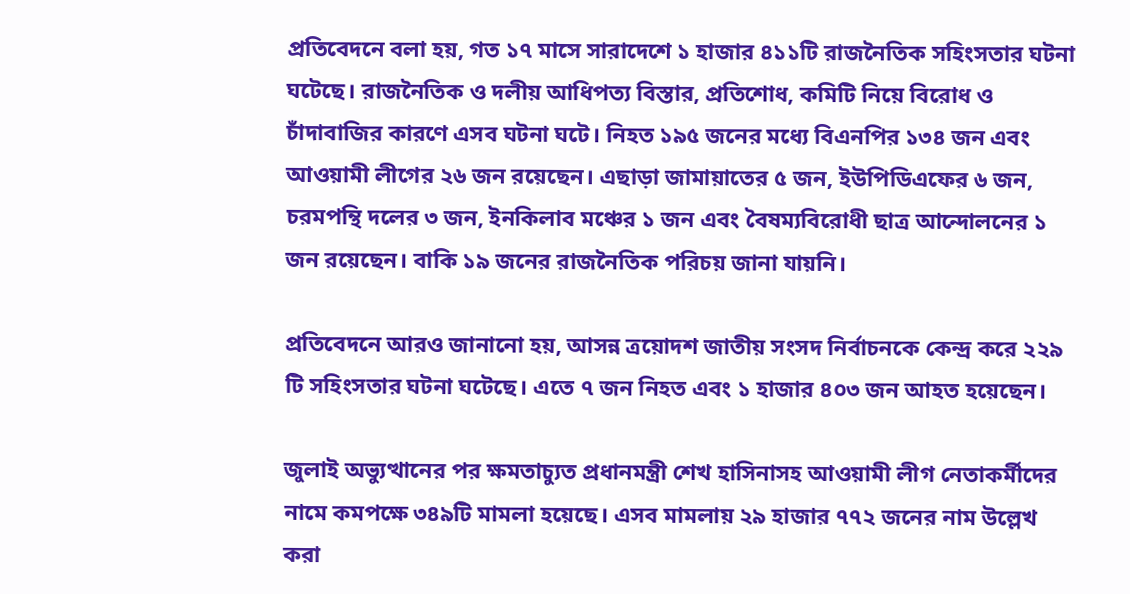প্রতিবেদনে বলা হয়, গত ১৭ মাসে সারাদেশে ১ হাজার ৪১১টি রাজনৈতিক সহিংসতার ঘটনা ঘটেছে। রাজনৈতিক ও দলীয় আধিপত্য বিস্তার, প্রতিশোধ, কমিটি নিয়ে বিরোধ ও চাঁদাবাজির কারণে এসব ঘটনা ঘটে। নিহত ১৯৫ জনের মধ্যে বিএনপির ১৩৪ জন এবং আওয়ামী লীগের ২৬ জন রয়েছেন। এছাড়া জামায়াতের ৫ জন, ইউপিডিএফের ৬ জন, চরমপন্থি দলের ৩ জন, ইনকিলাব মঞ্চের ১ জন এবং বৈষম্যবিরোধী ছাত্র আন্দোলনের ১ জন রয়েছেন। বাকি ১৯ জনের রাজনৈতিক পরিচয় জানা যায়নি।

প্রতিবেদনে আরও জানানো হয়, আসন্ন ত্রয়োদশ জাতীয় সংসদ নির্বাচনকে কেন্দ্র করে ২২৯ টি সহিংসতার ঘটনা ঘটেছে। এতে ৭ জন নিহত এবং ১ হাজার ৪০৩ জন আহত হয়েছেন।

জুলাই অভ্যুত্থানের পর ক্ষমতাচ্যুত প্রধানমন্ত্রী শেখ হাসিনাসহ আওয়ামী লীগ নেতাকর্মীদের নামে কমপক্ষে ৩৪৯টি মামলা হয়েছে। এসব মামলায় ২৯ হাজার ৭৭২ জনের নাম উল্লেখ করা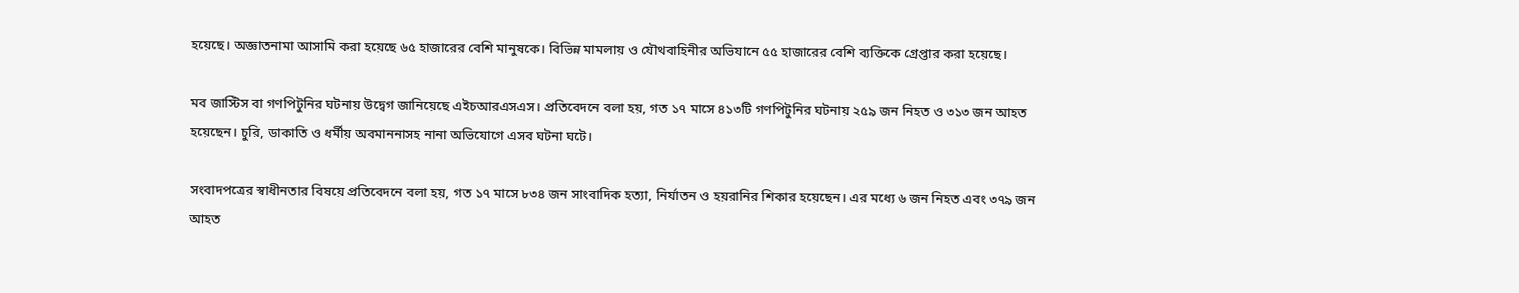হয়েছে। অজ্ঞাতনামা আসামি করা হয়েছে ৬৫ হাজারের বেশি মানুষকে। বিভিন্ন মামলায় ও যৌথবাহিনীর অভিযানে ৫৫ হাজারের বেশি ব্যক্তিকে গ্রেপ্তার করা হয়েছে।

মব জাস্টিস বা গণপিটুনির ঘটনায় উদ্বেগ জানিয়েছে এইচআরএসএস। প্রতিবেদনে বলা হয়, গত ১৭ মাসে ৪১৩টি গণপিটুনির ঘটনায় ২৫৯ জন নিহত ও ৩১৩ জন আহত হয়েছেন। চুরি, ডাকাতি ও ধর্মীয় অবমাননাসহ নানা অভিযোগে এসব ঘটনা ঘটে।

সংবাদপত্রের স্বাধীনতার বিষয়ে প্রতিবেদনে বলা হয়, গত ১৭ মাসে ৮৩৪ জন সাংবাদিক হত্যা, নির্যাতন ও হয়রানির শিকার হয়েছেন। এর মধ্যে ৬ জন নিহত এবং ৩৭৯ জন আহত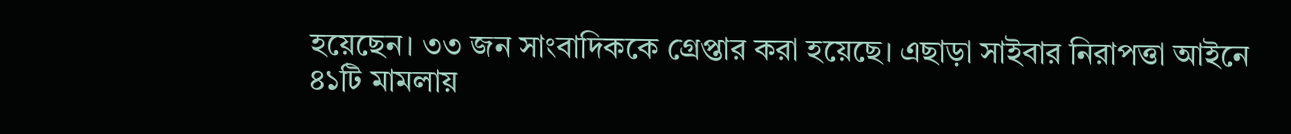হয়েছেন। ৩৩ জন সাংবাদিককে গ্রেপ্তার করা হয়েছে। এছাড়া সাইবার নিরাপত্তা আইনে ৪১টি মামলায়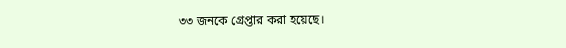৩৩ জনকে গ্রেপ্তার করা হয়েছে।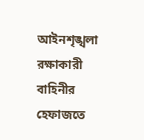আইনশৃঙ্খলা রক্ষাকারী বাহিনীর হেফাজতে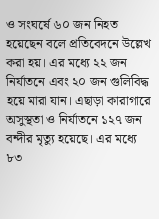ও সংঘর্ষে ৬০ জন নিহত হয়েছেন বলে প্রতিবেদনে উল্লেখ করা হয়। এর মধ্যে ২২ জন নির্যাতনে এবং ২০ জন গুলিবিদ্ধ হয়ে মারা যান। এছাড়া কারাগারে অসুস্থতা ও নির্যাতনে ১২৭ জন বন্দীর মৃত্যু হয়েছে। এর মধ্যে ৮৩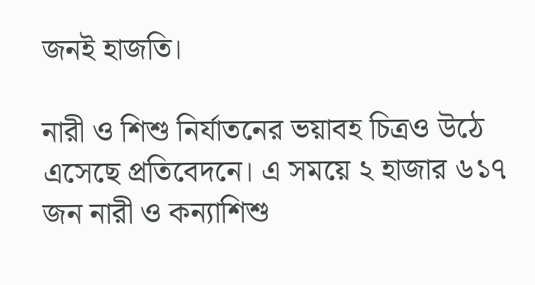জনই হাজতি।

নারী ও শিশু নির্যাতনের ভয়াবহ চিত্রও উঠে এসেছে প্রতিবেদনে। এ সময়ে ২ হাজার ৬১৭ জন নারী ও কন্যাশিশু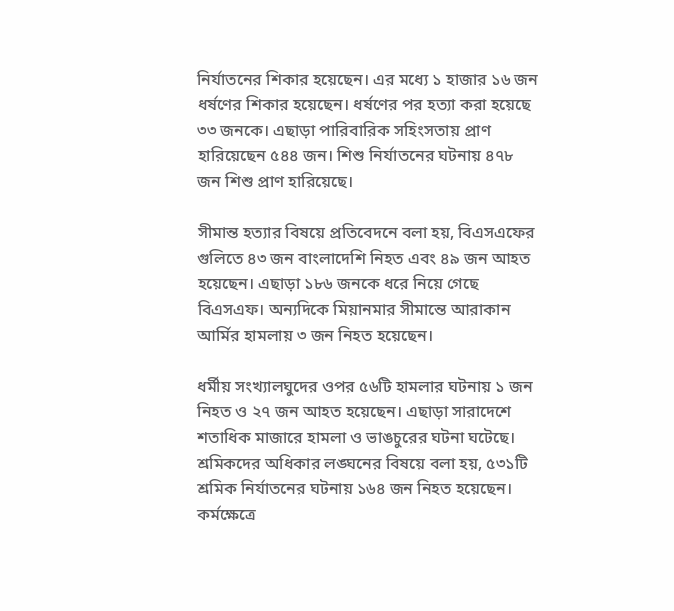নির্যাতনের শিকার হয়েছেন। এর মধ্যে ১ হাজার ১৬ জন ধর্ষণের শিকার হয়েছেন। ধর্ষণের পর হত্যা করা হয়েছে ৩৩ জনকে। এছাড়া পারিবারিক সহিংসতায় প্রাণ হারিয়েছেন ৫৪৪ জন। শিশু নির্যাতনের ঘটনায় ৪৭৮ জন শিশু প্রাণ হারিয়েছে।

সীমান্ত হত্যার বিষয়ে প্রতিবেদনে বলা হয়, বিএসএফের গুলিতে ৪৩ জন বাংলাদেশি নিহত এবং ৪৯ জন আহত হয়েছেন। এছাড়া ১৮৬ জনকে ধরে নিয়ে গেছে বিএসএফ। অন্যদিকে মিয়ানমার সীমান্তে আরাকান আর্মির হামলায় ৩ জন নিহত হয়েছেন।

ধর্মীয় সংখ্যালঘুদের ওপর ৫৬টি হামলার ঘটনায় ১ জন নিহত ও ২৭ জন আহত হয়েছেন। এছাড়া সারাদেশে শতাধিক মাজারে হামলা ও ভাঙচুরের ঘটনা ঘটেছে। শ্রমিকদের অধিকার লঙ্ঘনের বিষয়ে বলা হয়, ৫৩১টি শ্রমিক নির্যাতনের ঘটনায় ১৬৪ জন নিহত হয়েছেন। কর্মক্ষেত্রে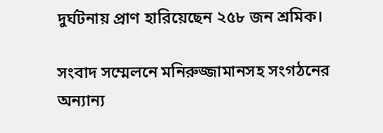দুর্ঘটনায় প্রাণ হারিয়েছেন ২৫৮ জন শ্রমিক।

সংবাদ সম্মেলনে মনিরুজ্জামানসহ সংগঠনের অন্যান্য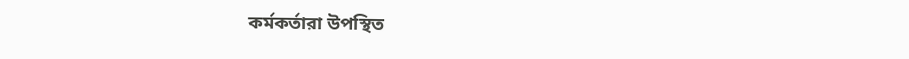কর্মকর্তারা উপস্থিত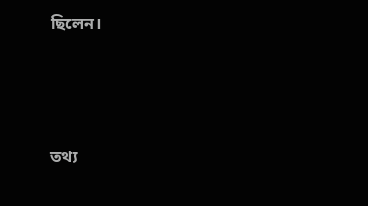ছিলেন।





তথ্য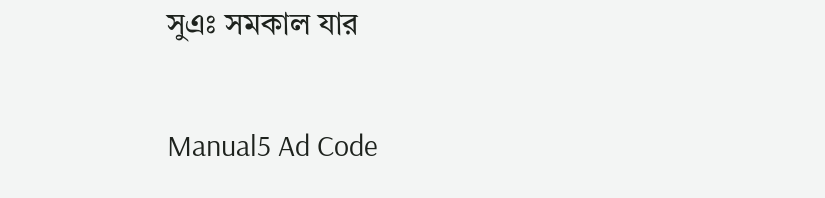সুএঃ সমকাল যার

Manual5 Ad Code